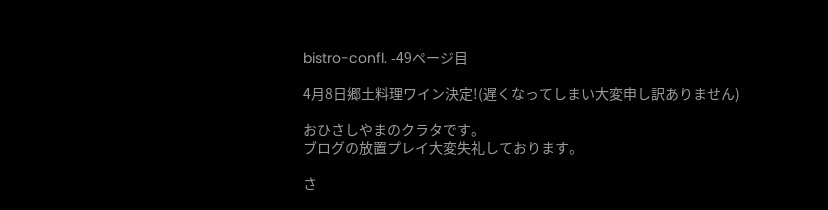bistro-confl. -49ページ目

4月8日郷土料理ワイン決定!(遅くなってしまい大変申し訳ありません)

おひさしやまのクラタです。
ブログの放置プレイ大変失礼しております。

さ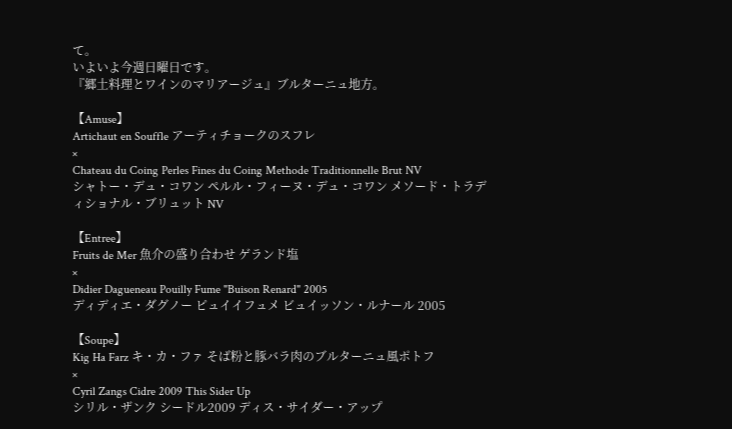て。
いよいよ今週日曜日です。
『郷土料理とワインのマリアージュ』ブルターニュ地方。

【Amuse】
Artichaut en Souffle アーティチョークのスフレ
×
Chateau du Coing Perles Fines du Coing Methode Traditionnelle Brut NV
シャトー・デュ・コワン ペルル・フィーヌ・デュ・コワン メソード・トラディショナル・ブリュット NV

【Entree】
Fruits de Mer 魚介の盛り合わせ ゲランド塩
×
Didier Dagueneau Pouilly Fume "Buison Renard" 2005
ディディエ・ダグノー ピュイイフュメ ビュイッソン・ルナール 2005

【Soupe】
Kig Ha Farz キ・カ・ファ そば粉と豚バラ肉のブルターニュ風ポトフ
×
Cyril Zangs Cidre 2009 This Sider Up
シリル・ザンク シードル2009 ディス・サイダー・アップ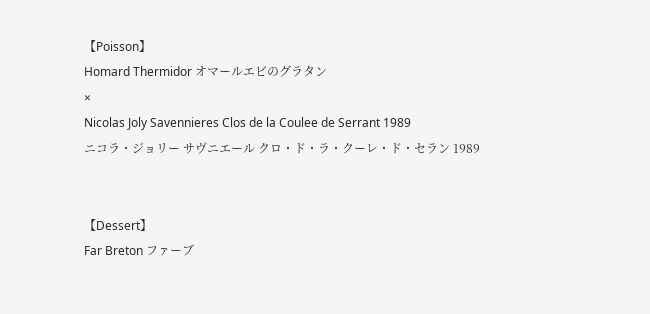【Poisson】
Homard Thermidor オマールエビのグラタン
×
Nicolas Joly Savennieres Clos de la Coulee de Serrant 1989
ニコラ・ジョリー サヴニエール クロ・ド・ラ・クーレ・ド・セラン 1989


【Dessert】
Far Breton ファーブ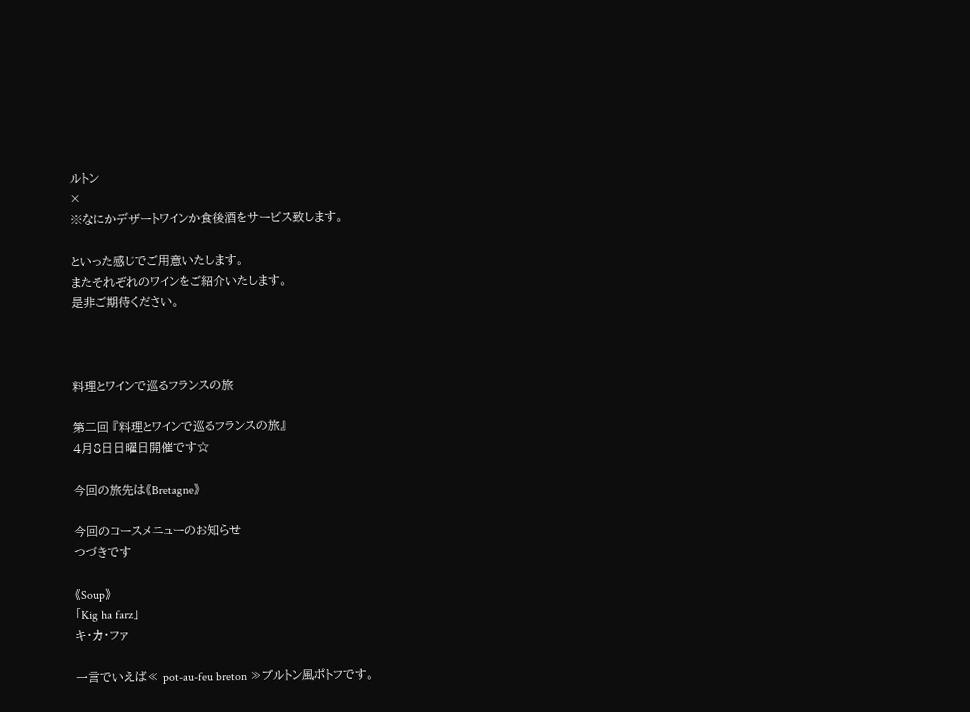ルトン
×
※なにかデザートワインか食後酒をサービス致します。

といった感じでご用意いたします。
またそれぞれのワインをご紹介いたします。
是非ご期待ください。



料理とワインで巡るフランスの旅

第二回 『料理とワインで巡るフランスの旅』
4月8日日曜日開催です☆

今回の旅先は《Bretagne》

今回のコースメニューのお知らせ
つづきです

《Soup》
「Kig ha farz」
キ・カ・ファ

一言でいえば≪ pot-au-feu breton ≫ブルトン風ポトフです。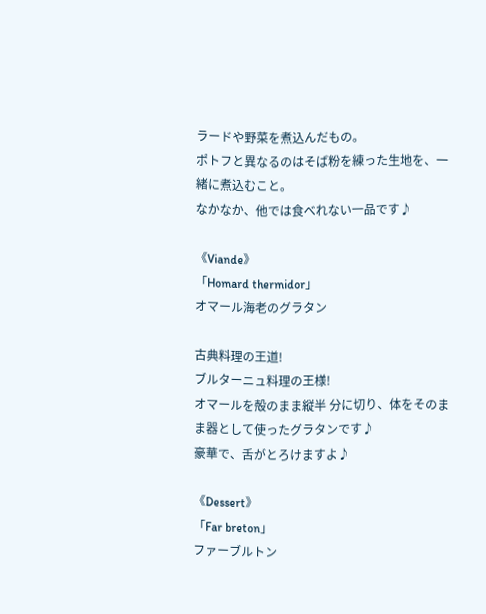ラードや野菜を煮込んだもの。
ポトフと異なるのはそば粉を練った生地を、一緒に煮込むこと。
なかなか、他では食べれない一品です♪

《Viande》
「Homard thermidor」
オマール海老のグラタン

古典料理の王道!
ブルターニュ料理の王様!
オマールを殻のまま縦半 分に切り、体をそのまま器として使ったグラタンです♪
豪華で、舌がとろけますよ♪

《Dessert》
「Far breton」
ファーブルトン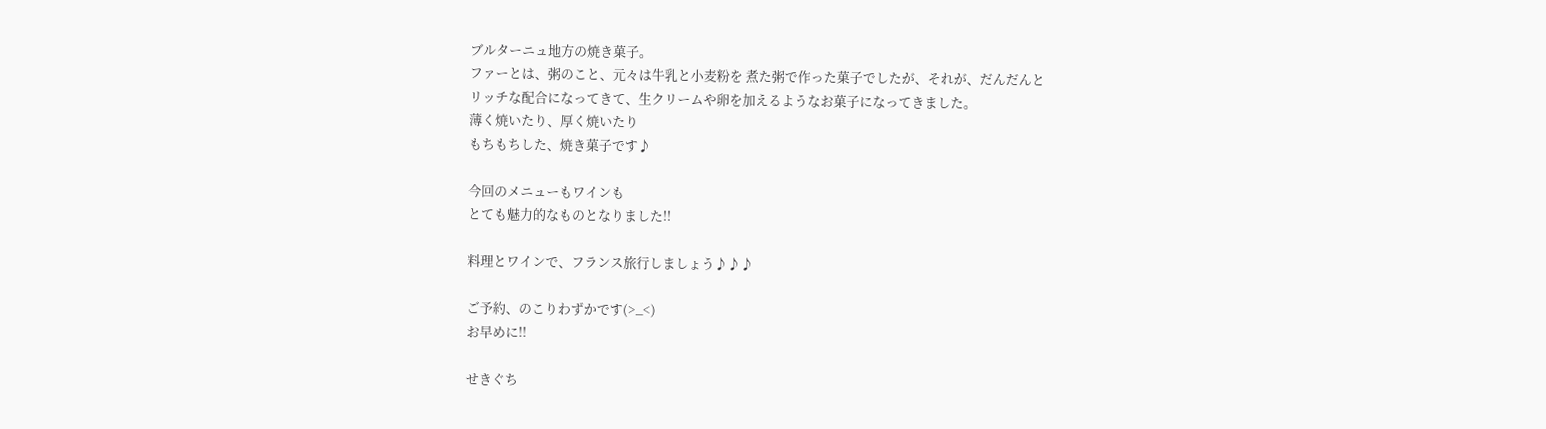ブルターニュ地方の焼き菓子。
ファーとは、粥のこと、元々は牛乳と小麦粉を 煮た粥で作った菓子でしたが、それが、だんだんと
リッチな配合になってきて、生クリームや卵を加えるようなお菓子になってきました。
薄く焼いたり、厚く焼いたり
もちもちした、焼き菓子です♪

今回のメニューもワインも
とても魅力的なものとなりました!!

料理とワインで、フランス旅行しましょう♪♪♪

ご予約、のこりわずかです(>_<)
お早めに!!

せきぐち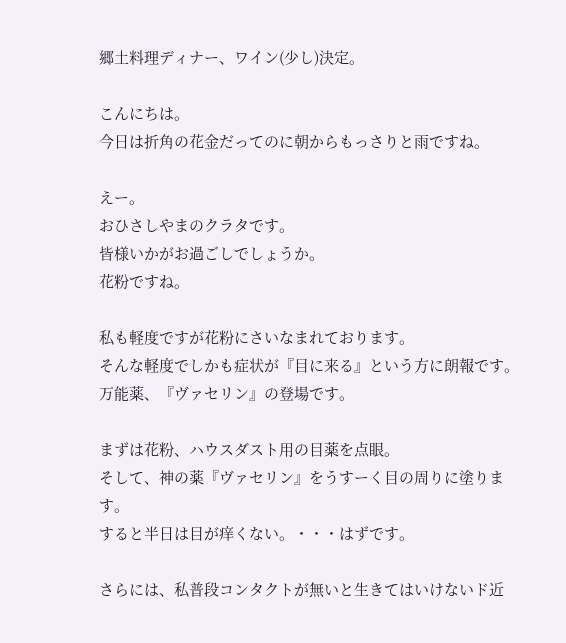郷土料理ディナー、ワイン(少し)決定。

こんにちは。
今日は折角の花金だってのに朝からもっさりと雨ですね。

えー。
おひさしやまのクラタです。
皆様いかがお過ごしでしょうか。
花粉ですね。

私も軽度ですが花粉にさいなまれております。
そんな軽度でしかも症状が『目に来る』という方に朗報です。
万能薬、『ヴァセリン』の登場です。

まずは花粉、ハウスダスト用の目薬を点眼。
そして、神の薬『ヴァセリン』をうすーく目の周りに塗ります。
すると半日は目が痒くない。・・・はずです。

さらには、私普段コンタクトが無いと生きてはいけないド近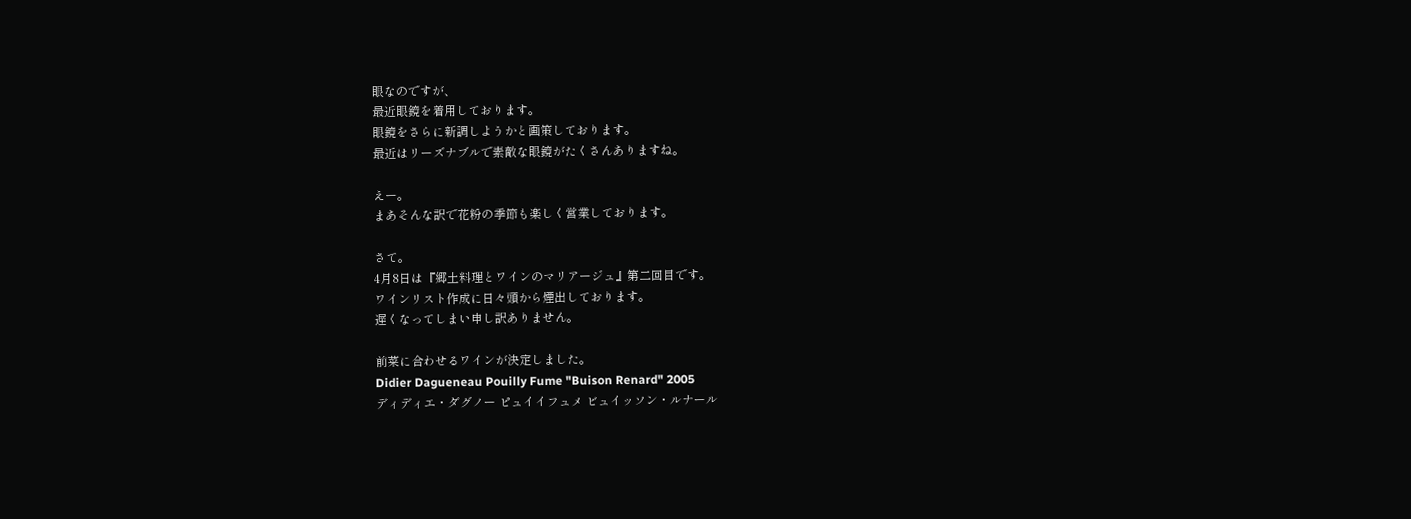眼なのですが、
最近眼鏡を着用しております。
眼鏡をさらに新調しようかと画策しております。
最近はリーズナブルで素敵な眼鏡がたくさんありますね。

えー。
まあそんな訳で花粉の季節も楽しく営業しております。

さて。
4月8日は『郷土料理とワインのマリアージュ』第二回目です。
ワインリスト作成に日々頭から煙出しております。
遅くなってしまい申し訳ありません。

前菜に合わせるワインが決定しました。
Didier Dagueneau Pouilly Fume "Buison Renard" 2005
ディディエ・ダグノー ピュイイフュメ ビュイッソン・ルナール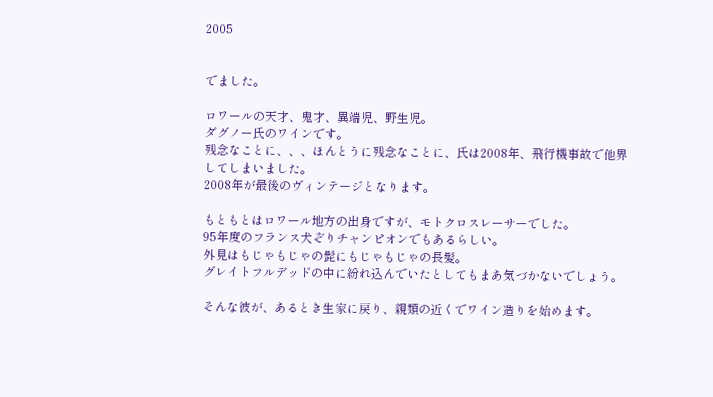2005


でました。

ロワールの天才、鬼才、異端児、野生児。
ダグノー氏のワインです。
残念なことに、、、ほんとうに残念なことに、氏は2008年、飛行機事故で他界してしまいました。
2008年が最後のヴィンテージとなります。

もともとはロワール地方の出身ですが、モトクロスレーサーでした。
95年度のフランス犬ぞりチャンピオンでもあるらしい。
外見はもじゃもじゃの髭にもじゃもじゃの長髪。
グレイトフルデッドの中に紛れ込んでいたとしてもまあ気づかないでしょう。

そんな彼が、あるとき生家に戻り、親類の近くでワイン造りを始めます。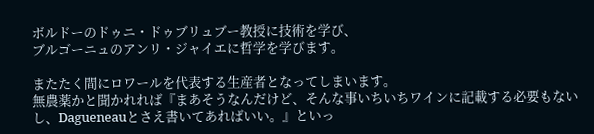ボルドーのドゥニ・ドゥブリュブー教授に技術を学び、
ブルゴーニュのアンリ・ジャイエに哲学を学びます。

またたく間にロワールを代表する生産者となってしまいます。
無農薬かと聞かれれば『まあそうなんだけど、そんな事いちいちワインに記載する必要もないし、Dagueneauとさえ書いてあればいい。』といっ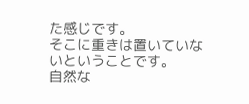た感じです。
そこに重きは置いていないということです。
自然な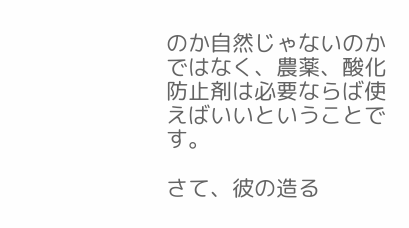のか自然じゃないのかではなく、農薬、酸化防止剤は必要ならば使えばいいということです。

さて、彼の造る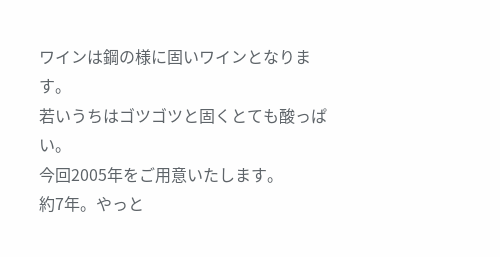ワインは鋼の様に固いワインとなります。
若いうちはゴツゴツと固くとても酸っぱい。
今回2005年をご用意いたします。
約7年。やっと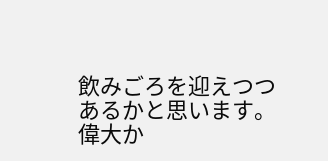飲みごろを迎えつつあるかと思います。
偉大か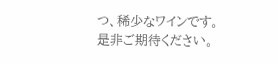つ、稀少なワインです。
是非ご期待ください。